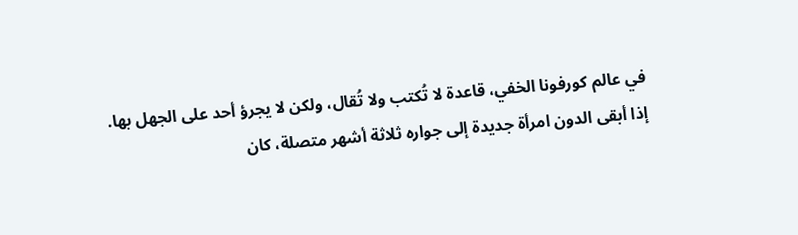في عالم كورفونا الخفي، قاعدة لا تُكتب ولا تُقال، ولكن لا يجرؤ أحد على الجهل بها.
إذا أبقى الدون امرأة جديدة إلى جواره ثلاثة أشهر متصلة، كان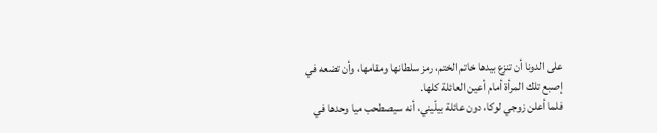على الدونا أن تنزع بيدها خاتم الختم، رمز سلطانها ومقامها، وأن تضعه في إصبع تلك المرأة أمام أعين العائلة كلها.
فلما أعلن زوجي لوكا، دون عائلة بيلّيني، أنه سيصطحب ميا وحدها في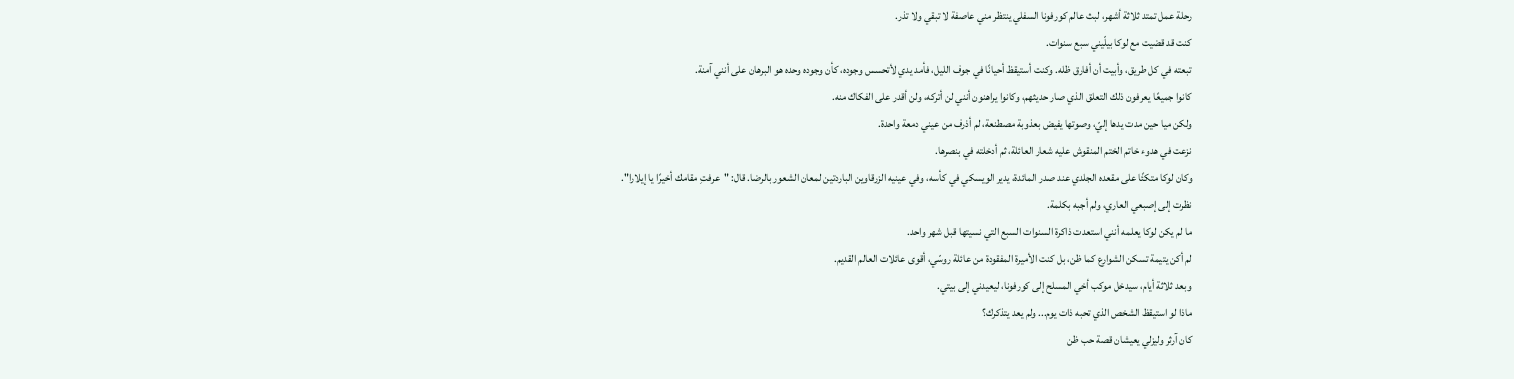رحلة عمل تمتد ثلاثة أشهر، لبث عالم كورفونا السفلي ينتظر مني عاصفة لا تبقي ولا تذر.
كنت قد قضيت مع لوكا بيلّيني سبع سنوات.
تبعته في كل طريق، وأبيت أن أفارق ظله. وكنت أستيقظ أحيانًا في جوف الليل، فأمد يدي لأتحسس وجوده، كأن وجوده وحده هو البرهان على أنني آمنة.
كانوا جميعًا يعرفون ذلك التعلق الذي صار حديثهم، وكانوا يراهنون أنني لن أتركه، ولن أقدر على الفكاك منه.
ولكن ميا حين مدت يدها إليّ، وصوتها يفيض بعذوبة مصطنعة، لم أذرف من عيني دمعة واحدة.
نزعت في هدوء خاتم الختم المنقوش عليه شعار العائلة، ثم أدخلته في بنصرها.
وكان لوكا متكئًا على مقعده الجلدي عند صدر المائدة، يدير الويسكي في كأسه، وفي عينيه الزرقاوين الباردتين لمعان الشعور بالرضا. قال: "عرفتِ مقامك أخيرًا يا إيلارا".
نظرت إلى إصبعي العاري، ولم أجبه بكلمة.
ما لم يكن لوكا يعلمه أنني استعدت ذاكرة السنوات السبع التي نسيتها قبل شهر واحد.
لم أكن يتيمة تسكن الشوارع كما ظن، بل كنت الأميرة المفقودة من عائلة روسّي، أقوى عائلات العالم القديم.
وبعد ثلاثة أيام، سيدخل موكب أخي المسلح إلى كورفونا، ليعيدني إلى بيتي.
ماذا لو استيقظ الشخص الذي تحبه ذات يوم... ولم يعد يتذكرك؟
كان آرثر وليزلي يعيشان قصة حب ظن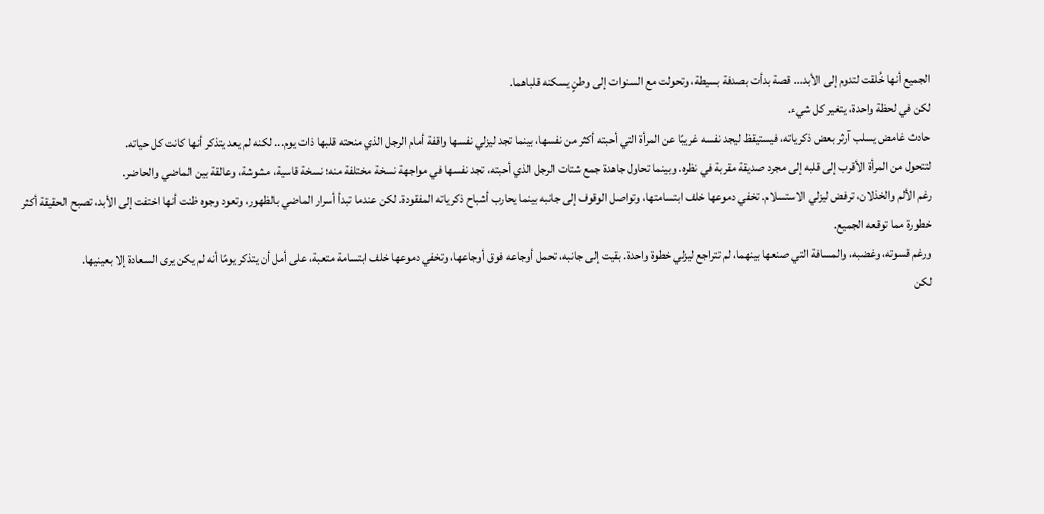الجميع أنها خُلقت لتدوم إلى الأبد... قصة بدأت بصدفة بسيطة، وتحولت مع السنوات إلى وطنٍ يسكنه قلباهما.
لكن في لحظة واحدة، يتغير كل شيء.
حادث غامض يسلب آرثر بعض ذكرياته، فيستيقظ ليجد نفسه غريبًا عن المرأة التي أحبته أكثر من نفسها، بينما تجد ليزلي نفسها واقفة أمام الرجل الذي منحته قلبها ذات يوم... لكنه لم يعد يتذكر أنها كانت كل حياته.
لتتحول من المرأة الأقرب إلى قلبه إلى مجرد صديقة مقربة في نظره. وبينما تحاول جاهدة جمع شتات الرجل الذي أحبته، تجد نفسها في مواجهة نسخة مختلفة منه؛ نسخة قاسية، مشوشة، وعالقة بين الماضي والحاضر.
رغم الألم والخذلان، ترفض ليزلي الاستسلام. تخفي دموعها خلف ابتسامتها، وتواصل الوقوف إلى جانبه بينما يحارب أشباح ذكرياته المفقودة. لكن عندما تبدأ أسرار الماضي بالظهور، وتعود وجوه ظنت أنها اختفت إلى الأبد، تصبح الحقيقة أكثر خطورة مما توقعه الجميع.
ورغم قسوته، وغضبه، والمسافة التي صنعها بينهما، لم تتراجع ليزلي خطوة واحدة. بقيت إلى جانبه، تحمل أوجاعه فوق أوجاعها، وتخفي دموعها خلف ابتسامة متعبة، على أمل أن يتذكر يومًا أنه لم يكن يرى السعادة إلا بعينيها.
لكن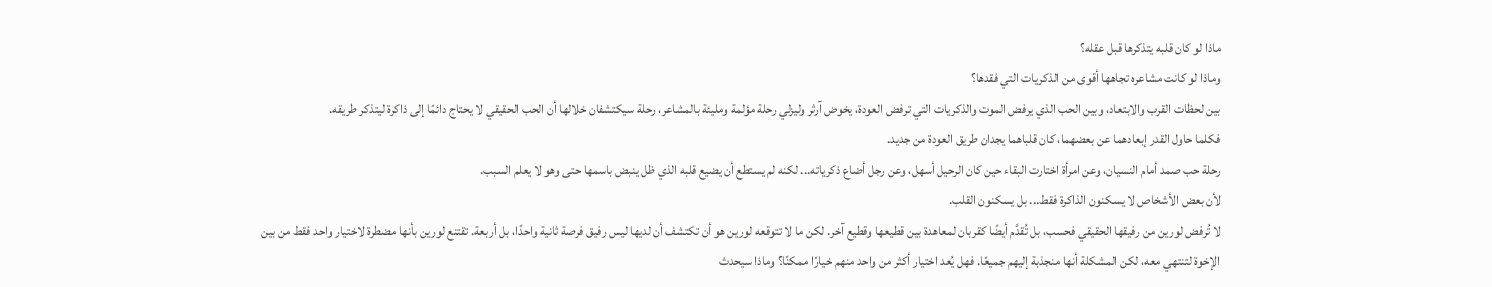ماذا لو كان قلبه يتذكرها قبل عقله؟
وماذا لو كانت مشاعره تجاهها أقوى من الذكريات التي فقدها؟
بين لحظات القرب والابتعاد، وبين الحب الذي يرفض الموت والذكريات التي ترفض العودة، يخوض آرثر وليزلي رحلة مؤلمة ومليئة بالمشاعر، رحلة سيكتشفان خلالها أن الحب الحقيقي لا يحتاج دائمًا إلى ذاكرة ليتذكر طريقه.
فكلما حاول القدر إبعادهما عن بعضهما، كان قلباهما يجدان طريق العودة من جديد.
رحلة حب صمد أمام النسيان، وعن امرأة اختارت البقاء حين كان الرحيل أسهل، وعن رجل أضاع ذكرياته... لكنه لم يستطع أن يضيع قلبه الذي ظل ينبض باسمها حتى وهو لا يعلم السبب.
لأن بعض الأشخاص لا يسكنون الذاكرة فقط... بل يسكنون القلب.
لا تُرفض لورين من رفيقها الحقيقي فحسب، بل تُقدَّم أيضًا كقربان لمعاهدة بين قطيعها وقطيع آخر. لكن ما لا تتوقعه لورين هو أن تكتشف أن لديها ليس رفيق فرصة ثانية واحدًا، بل أربعة. تقتنع لورين بأنها مضطرة لاختيار واحد فقط من بين الإخوة لتنتهي معه، لكن المشكلة أنها منجذبة إليهم جميعًا. فهل يُعد اختيار أكثر من واحد منهم خيارًا ممكنًا؟ وماذا سيحدث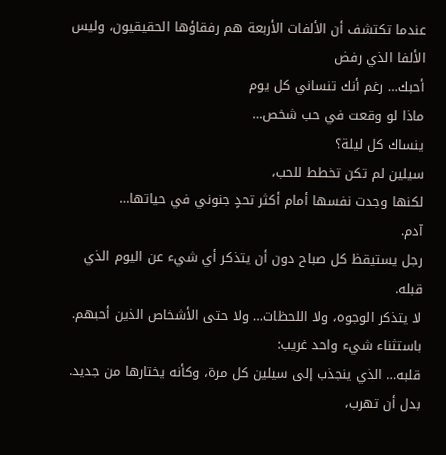عندما تكتشف أن الألفات الأربعة هم رفقاؤها الحقيقيون، وليس الألفا الذي رفض
أحبك… رغم أنك تنساني كل يوم
ماذا لو وقعت في حب شخص…
ينساك كل ليلة؟
سيلين لم تكن تخطط للحب،
لكنها وجدت نفسها أمام أكثر تحدٍ جنوني في حياتها…
آدم.
رجل يستيقظ كل صباح دون أن يتذكر أي شيء عن اليوم الذي قبله.
لا يتذكر الوجوه، ولا اللحظات… ولا حتى الأشخاص الذين أحبهم.
باستثناء شيء واحد غريب:
قلبه… الذي ينجذب إلى سيلين كل مرة، وكأنه يختارها من جديد.
بدل أن تهرب،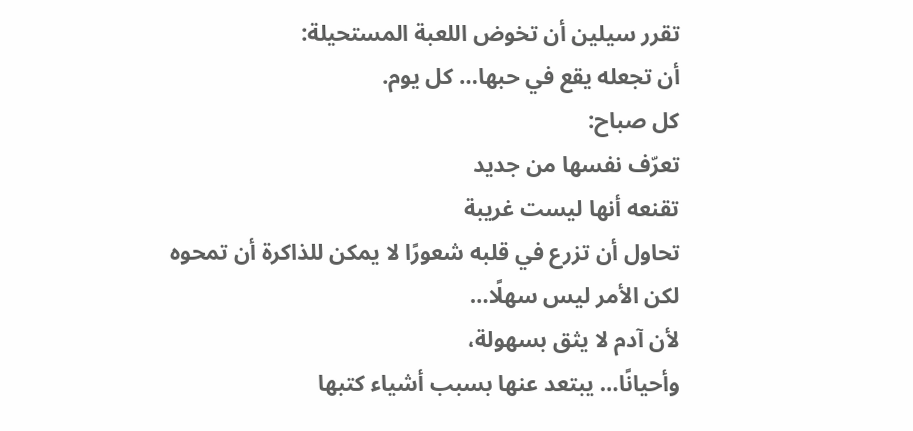تقرر سيلين أن تخوض اللعبة المستحيلة:
أن تجعله يقع في حبها… كل يوم.
كل صباح:
تعرّف نفسها من جديد
تقنعه أنها ليست غريبة
تحاول أن تزرع في قلبه شعورًا لا يمكن للذاكرة أن تمحوه
لكن الأمر ليس سهلًا…
لأن آدم لا يثق بسهولة،
وأحيانًا… يبتعد عنها بسبب أشياء كتبها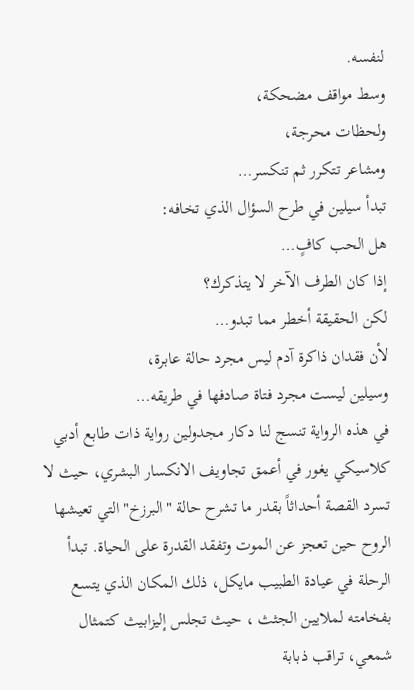لنفسه.
وسط مواقف مضحكة،
ولحظات محرجة،
ومشاعر تتكرر ثم تنكسر…
تبدأ سيلين في طرح السؤال الذي تخافه:
هل الحب كافٍ…
إذا كان الطرف الآخر لا يتذكرك؟
لكن الحقيقة أخطر مما تبدو…
لأن فقدان ذاكرة آدم ليس مجرد حالة عابرة،
وسيلين ليست مجرد فتاة صادفها في طريقه…
في هذه الرواية تنسج لنا دكار مجدولين رواية ذات طابع أدبي كلاسيكي يغور في أعمق تجاويف الانكسار البشري، حيث لا تسرد القصة أحداثاً بقدر ما تشرح حالة "البرزخ" التي تعيشها الروح حين تعجز عن الموت وتفقد القدرة على الحياة. تبدأ الرحلة في عيادة الطبيب مايكل، ذلك المكان الذي يتسع بفخامته لملايين الجثث ، حيث تجلس إليزابيث كتمثال شمعي، تراقب ذبابة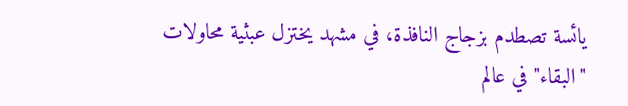يائسة تصطدم بزجاج النافذة، في مشهد يختزل عبثية محاولات "البقاء" في عالم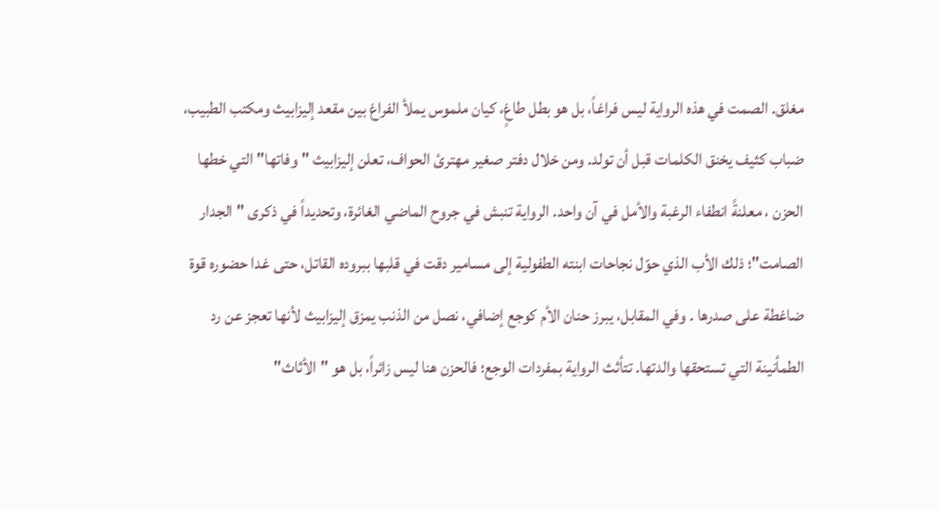مغلق. الصمت في هذه الرواية ليس فراغاً، بل هو بطل طاغٍ، كيان ملموس يملأ الفراغ بين مقعد إليزابيث ومكتب الطبيب، ضباب كثيف يخنق الكلمات قبل أن تولد. ومن خلال دفتر صغير مهترئ الحواف، تعلن إليزابيث " وفاتها" التي خطها الحزن ، معلنةً انطفاء الرغبة والأمل في آن واحد. الرواية تنبش في جروح الماضي الغائرة، وتحديداً في ذكرى "الجدار الصامت"؛ ذلك الأب الذي حوّل نجاحات ابنته الطفولية إلى مسامير دقت في قلبها ببروده القاتل، حتى غدا حضوره قوة ضاغطة على صدرها . وفي المقابل، يبرز حنان الأم كوجع إضافي، نصل من الذنب يمزق إليزابيث لأنها تعجز عن رد الطمأنينة التي تستحقها والدتها. تتأثث الرواية بمفردات الوجع؛ فالحزن هنا ليس زائراً، بل هو "الأثاث"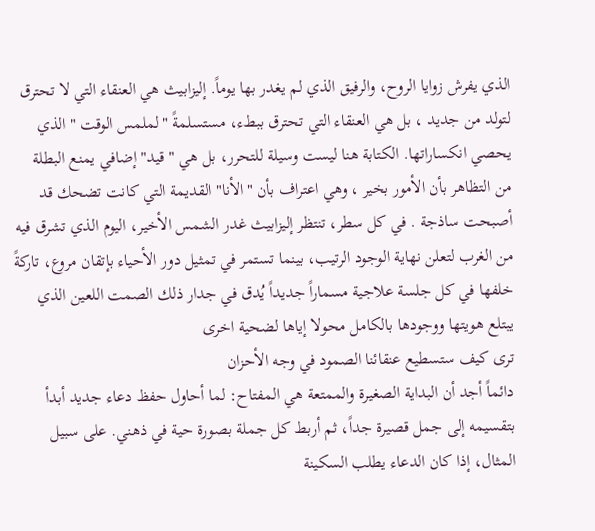الذي يفرش زوايا الروح، والرفيق الذي لم يغدر بها يوماً. إليزابيث هي العنقاء التي لا تحترق لتولد من جديد ، بل هي العنقاء التي تحترق ببطء، مستسلمةً "لملمس الوقت " الذي يحصي انكساراتها. الكتابة هنا ليست وسيلة للتحرر، بل هي "قيد" إضافي يمنع البطلة من التظاهر بأن الأمور بخير ، وهي اعتراف بأن "الأنا" القديمة التي كانت تضحك قد أصبحت ساذجة . في كل سطر، تنتظر إليزابيث غدر الشمس الأخير، اليوم الذي تشرق فيه من الغرب لتعلن نهاية الوجود الرتيب، بينما تستمر في تمثيل دور الأحياء بإتقان مروع، تاركةً خلفها في كل جلسة علاجية مسماراً جديداً يُدق في جدار ذلك الصمت اللعين الذي يبتلع هويتها ووجودها بالكامل محولا إياها لضحية اخرى
ترى كيف ستسطيع عنقائنا الصمود في وجه الأحزان
دائماً أجد أن البداية الصغيرة والممتعة هي المفتاح: لما أحاول حفظ دعاء جديد أبدأ بتقسيمه إلى جمل قصيرة جداً، ثم أربط كل جملة بصورة حية في ذهني. على سبيل المثال، إذا كان الدعاء يطلب السكينة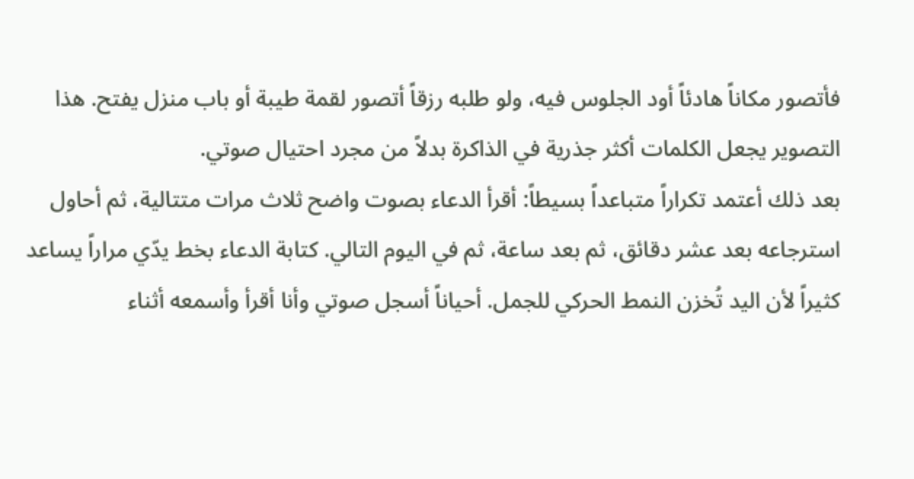فأتصور مكاناً هادئاً أود الجلوس فيه، ولو طلبه رزقاً أتصور لقمة طيبة أو باب منزل يفتح. هذا التصوير يجعل الكلمات أكثر جذرية في الذاكرة بدلاً من مجرد احتيال صوتي.
بعد ذلك أعتمد تكراراً متباعداً بسيطاً: أقرأ الدعاء بصوت واضح ثلاث مرات متتالية، ثم أحاول استرجاعه بعد عشر دقائق، ثم بعد ساعة، ثم في اليوم التالي. كتابة الدعاء بخط يدّي مراراً يساعد كثيراً لأن اليد تُخزن النمط الحركي للجمل. أحياناً أسجل صوتي وأنا أقرأ وأسمعه أثناء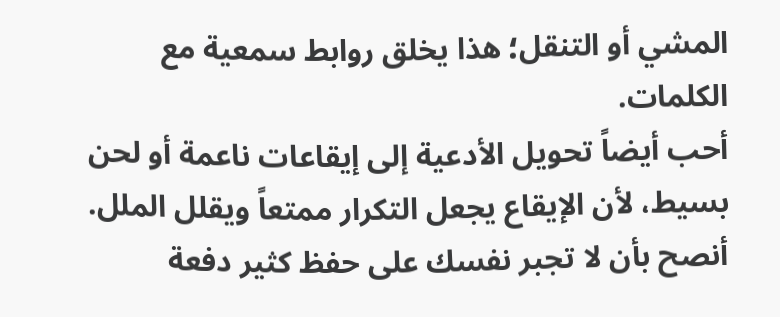المشي أو التنقل؛ هذا يخلق روابط سمعية مع الكلمات.
أحب أيضاً تحويل الأدعية إلى إيقاعات ناعمة أو لحن بسيط، لأن الإيقاع يجعل التكرار ممتعاً ويقلل الملل. أنصح بأن لا تجبر نفسك على حفظ كثير دفعة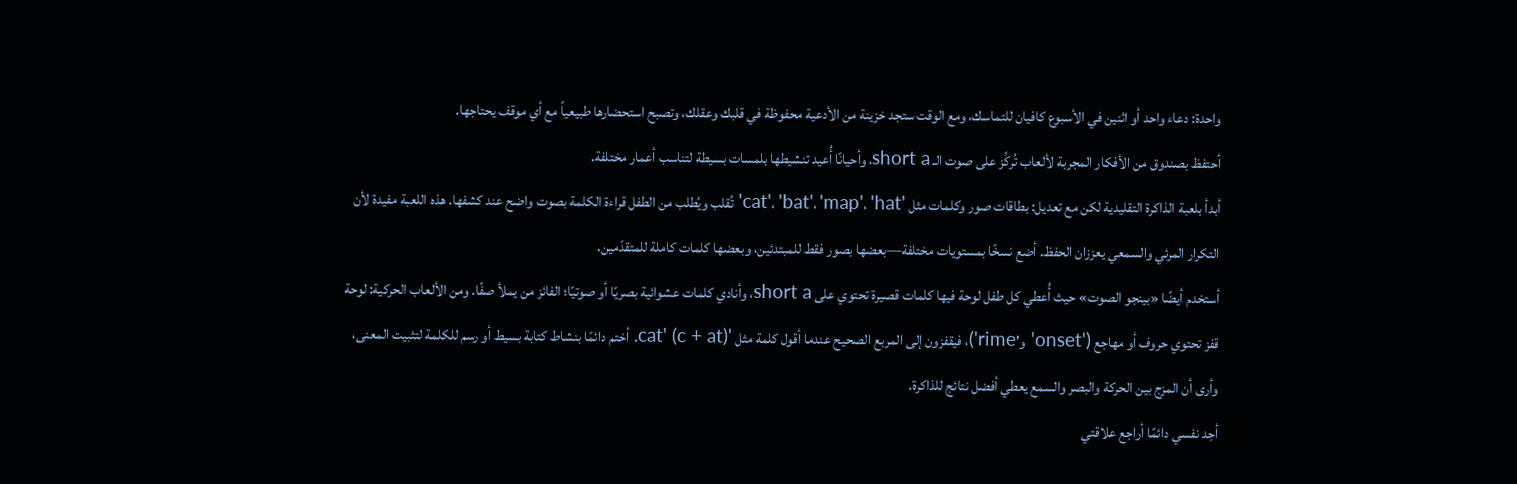واحدة: دعاء واحد أو اثنين في الأسبوع كافيان للتماسك، ومع الوقت ستجد خزينة من الأدعية محفوظة في قلبك وعقلك، وتصبح استحضارها طبيعياً مع أي موقف يحتاجها.
أحتفظ بصندوق من الأفكار المجربة لألعاب تُركِّز على صوت الـ short a، وأحيانًا أُعيد تنشيطها بلمسات بسيطة لتناسب أعمار مختلفة.
أبدأ بلعبة الذاكرة التقليدية لكن مع تعديل: بطاقات صور وكلمات مثل 'cat'، 'bat'، 'map'، 'hat' تُقلب ويُطلب من الطفل قراءة الكلمة بصوت واضح عند كشفها. هذه اللعبة مفيدة لأن التكرار المرئي والسمعي يعززان الحفظ. أضع نسخًا بمستويات مختلفة—بعضها بصور فقط للمبتدئين، وبعضها كلمات كاملة للمتقدّمين.
أستخدم أيضًا «بينجو الصوت» حيث أُعطي كل طفل لوحة فيها كلمات قصيرة تحتوي على short a، وأنادي كلمات عشوائية بصريًا أو صوتيًا؛ الفائز من يملأ صفًا. ومن الألعاب الحركية: لوحة قفز تحتوي حروف أو مهاجع ('onset' و'rime')، فيقفزون إلى المربع الصحيح عندما أقول كلمة مثل 'cat' (c + at). أختم دائمًا بنشاط كتابة بسيط أو رسم للكلمة لتثبيت المعنى، وأرى أن المزج بين الحركة والبصر والسمع يعطي أفضل نتائج للذاكرة.
أجد نفسي دائمًا أراجع علاقتي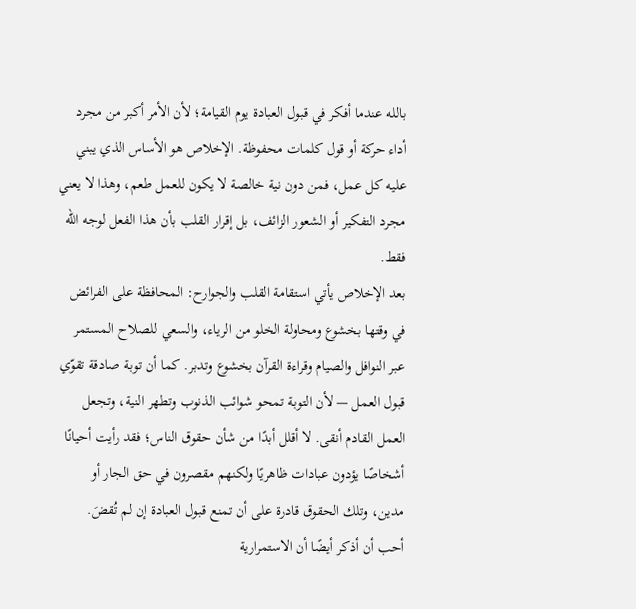بالله عندما أفكر في قبول العبادة يوم القيامة؛ لأن الأمر أكبر من مجرد أداء حركة أو قول كلمات محفوظة. الإخلاص هو الأساس الذي يبني عليه كل عمل، فمن دون نية خالصة لا يكون للعمل طعم، وهذا لا يعني مجرد التفكير أو الشعور الزائف، بل إقرار القلب بأن هذا الفعل لوجه الله فقط.
بعد الإخلاص يأتي استقامة القلب والجوارح: المحافظة على الفرائض في وقتها بخشوع ومحاولة الخلو من الرياء، والسعي للصلاح المستمر عبر النوافل والصيام وقراءة القرآن بخشوع وتدبر. كما أن توبة صادقة تقوّي قبول العمل — لأن التوبة تمحو شوائب الذنوب وتطهر النية، وتجعل العمل القادم أنقى. لا أقلل أبدًا من شأن حقوق الناس؛ فقد رأيت أحيانًا أشخاصًا يؤدون عبادات ظاهريًا ولكنهم مقصرون في حق الجار أو مدين، وتلك الحقوق قادرة على أن تمنع قبول العبادة إن لم تُقضَ.
أحب أن أذكر أيضًا أن الاستمرارية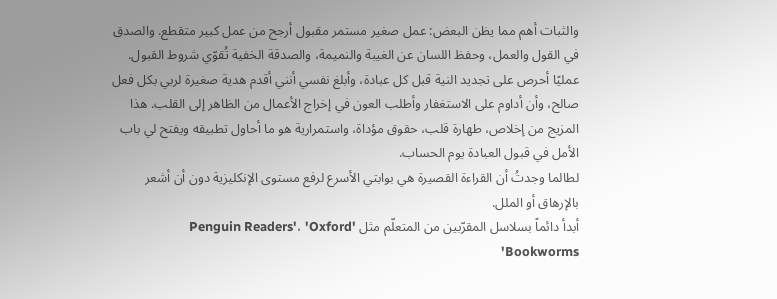والثبات أهم مما يظن البعض: عمل صغير مستمر مقبول أرجح من عمل كبير متقطع. والصدق في القول والعمل، وحفظ اللسان عن الغيبة والنميمة، والصدقة الخفية تُقوّي شروط القبول. عمليًا أحرص على تجديد النية قبل كل عبادة، وأبلغ نفسي أنني أقدم هدية صغيرة لربي بكل فعل صالح، وأن أداوم على الاستغفار وأطلب العون في إخراج الأعمال من الظاهر إلى القلب. هذا المزيج من إخلاص، طهارة قلب، حقوق مؤداة، واستمرارية هو ما أحاول تطبيقه ويفتح لي باب الأمل في قبول العبادة يوم الحساب.
لطالما وجدتُ أن القراءة القصيرة هي بوابتي الأسرع لرفع مستوى الإنكليزية دون أن أشعر بالإرهاق أو الملل.
أبدأ دائماً بسلاسل المقرّبين من المتعلّم مثل 'Penguin Readers'، 'Oxford Bookworms'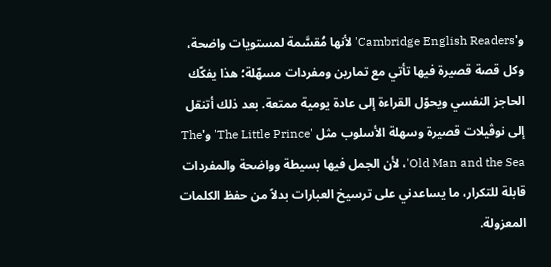و'Cambridge English Readers' لأنها مُقسَّمة لمستويات واضحة، وكل قصة قصيرة فيها تأتي مع تمارين ومفردات مسهّلة؛ هذا يفكّك الحاجز النفسي ويحوّل القراءة إلى عادة يومية ممتعة. بعد ذلك أتنقل إلى نوڤيلات قصيرة وسهلة الأسلوب مثل 'The Little Prince' و'The Old Man and the Sea'، لأن الجمل فيها بسيطة وواضحة والمفردات قابلة للتكرار، ما يساعدني على ترسيخ العبارات بدلاً من حفظ الكلمات المعزولة.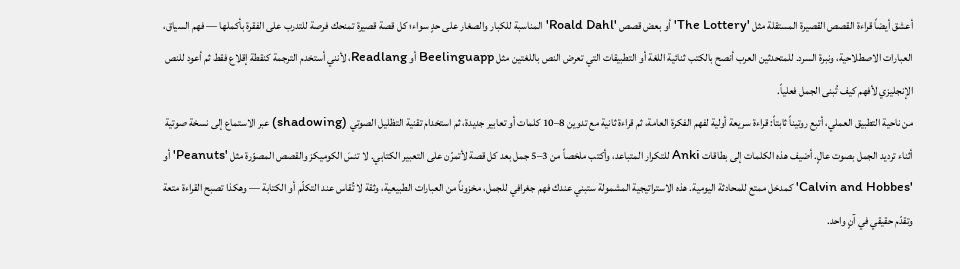أعشق أيضاً قراءة القصص القصيرة المستقلة مثل 'The Lottery' أو بعض قصص 'Roald Dahl' المناسبة للكبار والصغار على حدٍ سواء؛ كل قصة قصيرة تمنحك فرصة للتدرب على الفقرة بأكملها — فهم السياق، العبارات الاصطلاحية، ونبرة السرد. للمتحدثين العرب أنصح بالكتب ثنائية اللغة أو التطبيقات التي تعرض النص باللغتين مثل Beelinguapp أو Readlang، لأنني أستخدم الترجمة كنقطة إقلاع فقط ثم أعود للنص الإنجليزي لأفهم كيف تُبنى الجمل فعلياً.
من ناحية التطبيق العملي، أتبع روتيناً ثابتاً: قراءة سريعة أولية لفهم الفكرة العامة، ثم قراءة ثانية مع تدوين 8–10 كلمات أو تعابير جديدة، ثم استخدام تقنية التظليل الصوتي (shadowing) عبر الاستماع إلى نسخة صوتية أثناء ترديد الجمل بصوت عالٍ. أضيف هذه الكلمات إلى بطاقات Anki للتكرار المتباعد، وأكتب ملخصاً من 3–5 جمل بعد كل قصة لأتمرّن على التعبير الكتابي. لا تنسَ الكوميكز والقصص المصوّرة مثل 'Peanuts' أو 'Calvin and Hobbes' كمدخل ممتع للمحادثة اليومية. هذه الاستراتيجية المشمولة ستبني عندك فهم جغرافي للجمل، مخزوناً من العبارات الطبيعية، وثقة لا تُقاس عند التكلّم أو الكتابة — وهكذا تصبح القراءة متعة وتقدّم حقيقي في آنٍ واحد.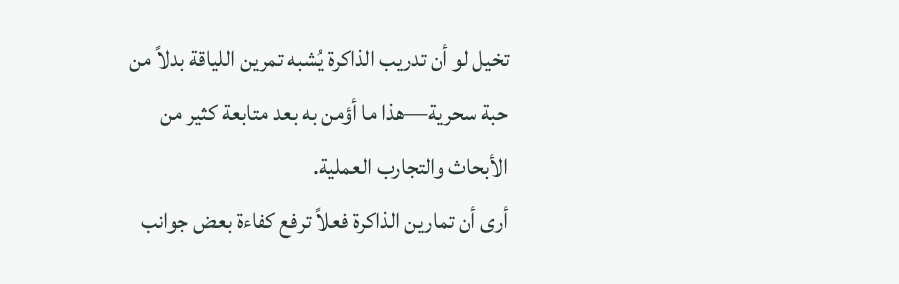تخيل لو أن تدريب الذاكرة يُشبه تمرين اللياقة بدلاً من حبة سحرية—هذا ما أؤمن به بعد متابعة كثير من الأبحاث والتجارب العملية.
أرى أن تمارين الذاكرة فعلاً ترفع كفاءة بعض جوانب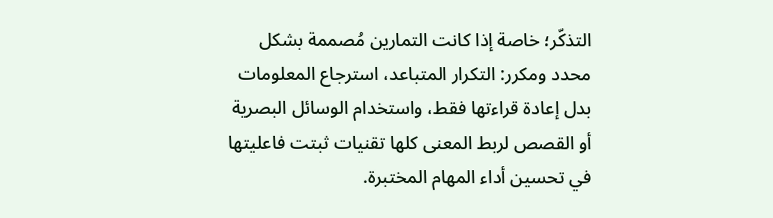التذكّر؛ خاصة إذا كانت التمارين مُصممة بشكل محدد ومكرر: التكرار المتباعد، استرجاع المعلومات بدل إعادة قراءتها فقط، واستخدام الوسائل البصرية أو القصص لربط المعنى كلها تقنيات ثبتت فاعليتها في تحسين أداء المهام المختبرة.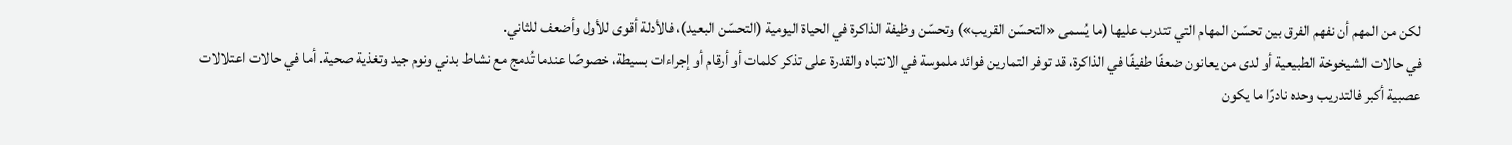لكن من المهم أن نفهم الفرق بين تحسّن المهام التي تتدرب عليها (ما يُسمى «التحسّن القريب») وتحسّن وظيفة الذاكرة في الحياة اليومية (التحسّن البعيد)، فالأدلة أقوى للأول وأضعف للثاني.
في حالات الشيخوخة الطبيعية أو لدى من يعانون ضعفًا طفيفًا في الذاكرة، قد توفر التمارين فوائد ملموسة في الانتباه والقدرة على تذكر كلمات أو أرقام أو إجراءات بسيطة، خصوصًا عندما تُدمج مع نشاط بدني ونوم جيد وتغذية صحية. أما في حالات اعتلالات عصبية أكبر فالتدريب وحده نادرًا ما يكون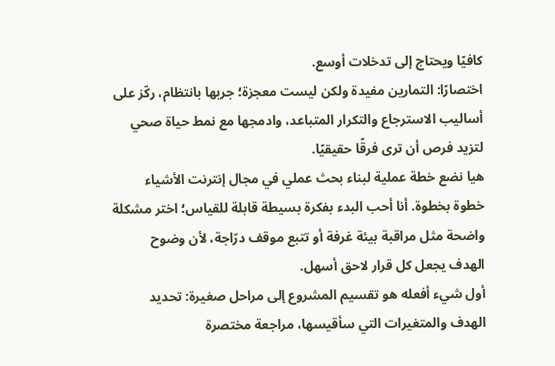كافيًا ويحتاج إلى تدخلات أوسع.
اختصارًا: التمارين مفيدة ولكن ليست معجزة؛ جربها بانتظام، ركّز على أساليب الاسترجاع والتكرار المتباعد، وادمجها مع نمط حياة صحي لتزيد فرص أن ترى فرقًا حقيقيًا.
هيا نضع خطة عملية لبناء بحث عملي في مجال إنترنت الأشياء خطوة بخطوة. أنا أحب البدء بفكرة بسيطة قابلة للقياس؛ اختر مشكلة واضحة مثل مراقبة بيئة غرفة أو تتبع موقف درّاجة، لأن وضوح الهدف يجعل كل قرار لاحق أسهل.
أول شيء أفعله هو تقسيم المشروع إلى مراحل صغيرة: تحديد الهدف والمتغيرات التي سأقيسها، مراجعة مختصرة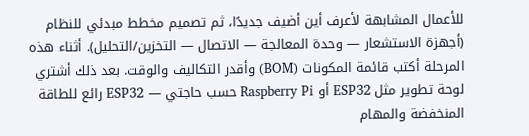للأعمال المشابهة لأعرف أين أضيف جديدًا، ثم تصميم مخطط مبدئي للنظام (أجهزة الاستشعار — وحدة المعالجة — الاتصال — التخزين/التحليل). أثناء هذه المرحلة أكتب قائمة المكونات (BOM) وأقدر التكاليف والوقت. بعد ذلك أشتري لوحة تطوير مثل ESP32 أو Raspberry Pi حسب حاجتي — ESP32 رائع للطاقة المنخفضة والمهام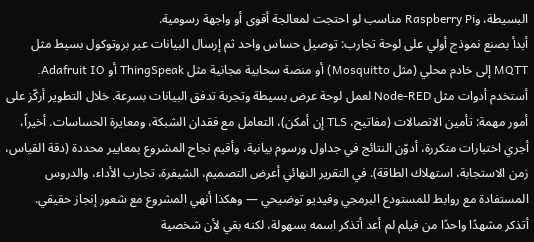البسيطة، وRaspberry Pi مناسب لو احتجت لمعالجة أقوى أو واجهة رسومية.
أبدأ بصنع نموذج أولي على لوحة تجارب: توصيل حساس واحد ثم إرسال البيانات عبر بروتوكول بسيط مثل MQTT إلى خادم محلي (مثل Mosquitto) أو منصة سحابية مجانية مثل ThingSpeak أو Adafruit IO. أستخدم أدوات مثل Node-RED لعمل لوحة عرض بسيطة وتجربة تدفق البيانات بسرعة. خلال التطوير أركّز على أمور مهمة: تأمين الاتصالات (مفاتيح، TLS إن أمكن)، التعامل مع فقدان الشبكة، ومعايرة الحساسات. أخيراً، أجري اختبارات متكررة، أدوّن النتائج في جداول ورسوم بيانية، وأقيم نجاح المشروع بمعايير محددة (دقة القياس، زمن الاستجابة، استهلاك الطاقة). في التقرير النهائي أعرض التصميم، الشيفرة، تجارب الأداء، والدروس المستفادة مع روابط للمستودع البرمجي وفيديو توضيحي — وهكذا أنهي المشروع مع شعور إنجاز حقيقي.
أتذكر مشهدًا واحدًا من فيلم لم أعد أتذكر اسمه بسهولة، لكنه بقي لأن شخصية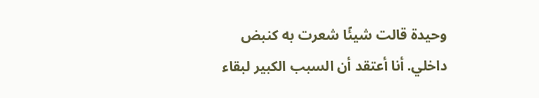وحيدة قالت شيئًا شعرت به كنبض داخلي. أنا أعتقد أن السبب الكبير لبقاء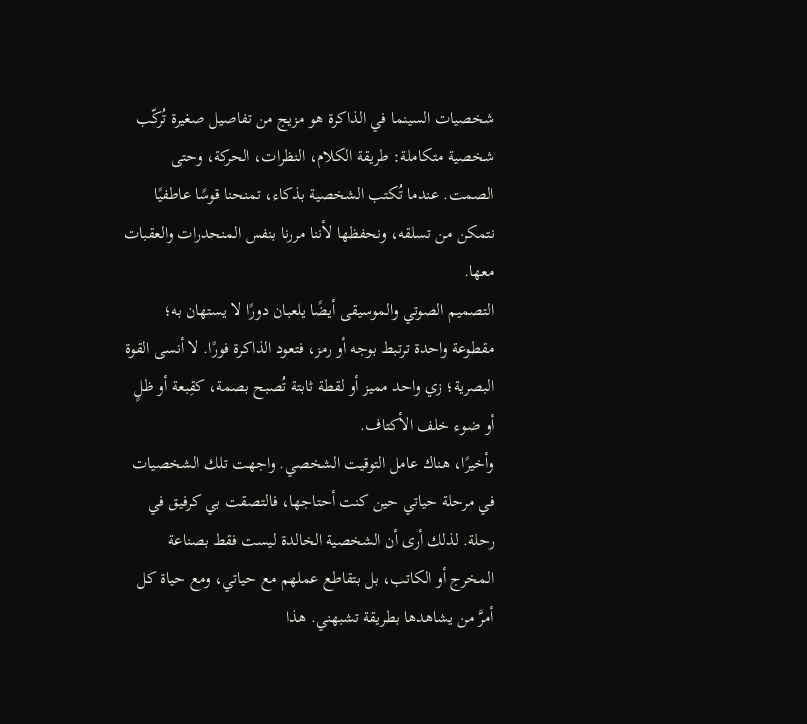شخصيات السينما في الذاكرة هو مزيج من تفاصيل صغيرة تُركّب شخصية متكاملة: طريقة الكلام، النظرات، الحركة، وحتى الصمت. عندما تُكتب الشخصية بذكاء، تمنحنا قوسًا عاطفيًا نتمكن من تسلقه، ونحفظها لأننا مررنا بنفس المنحدرات والعقبات معها.
التصميم الصوتي والموسيقى أيضًا يلعبان دورًا لا يستهان به؛ مقطوعة واحدة ترتبط بوجه أو رمز، فتعود الذاكرة فورًا. لا أنسى القوة البصرية؛ زي واحد مميز أو لقطة ثابتة تُصبح بصمة، كقِبعة أو ظلٍ أو ضوء خلف الأكتاف.
وأخيرًا، هناك عامل التوقيت الشخصي. واجهت تلك الشخصيات في مرحلة حياتي حين كنت أحتاجها، فالتصقت بي كرفيق في رحلة. لذلك أرى أن الشخصية الخالدة ليست فقط بصناعة المخرج أو الكاتب، بل بتقاطع عملهم مع حياتي، ومع حياة كل أمرَّ من يشاهدها بطريقة تشبهني. هذا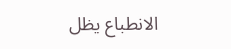الانطباع يظل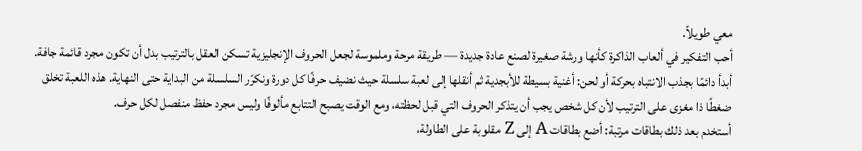معي طويلاً.
أحب التفكير في ألعاب الذاكرة كأنها ورشة صغيرة لصنع عادة جديدة — طريقة مرحة وملموسة لجعل الحروف الإنجليزية تسكن العقل بالترتيب بدل أن تكون مجرد قائمة جافة. أبدأ دائمًا بجذب الانتباه بحركة أو لحن: أغنية بسيطة للأبجدية ثم أنقلها إلى لعبة سلسلة حيث نضيف حرفًا كل دورة ونكرّر السلسلة من البداية حتى النهاية. هذه اللعبة تخلق ضغطًا ذا مغزى على الترتيب لأن كل شخص يجب أن يتذكر الحروف التي قبل لحظته، ومع الوقت يصبح التتابع مألوفًا وليس مجرد حفظ منفصل لكل حرف.
أستخدم بعد ذلك بطاقات مرتبة: أضع بطاقات A إلى Z مقلوبة على الطاولة،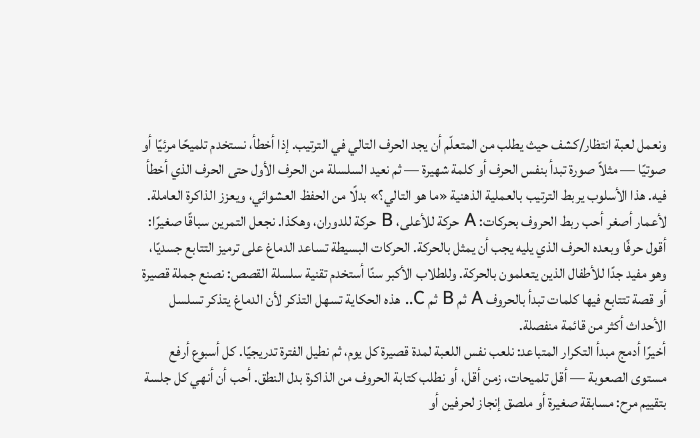ونعمل لعبة انتظار/كشف حيث يطلب من المتعلّم أن يجد الحرف التالي في الترتيب. إذا أخطأ، نستخدم تلميحًا مرئيًا أو صوتيًا — مثلاً صورة تبدأ بنفس الحرف أو كلمة شهيرة — ثم نعيد السلسلة من الحرف الأول حتى الحرف الذي أخطأ فيه. هذا الأسلوب يربط الترتيب بالعملية الذهنية «ما هو التالي؟» بدلًا من الحفظ العشوائي، ويعزز الذاكرة العاملة.
لأعمار أصغر أحب ربط الحروف بحركات: A حركة للأعلى، B حركة للدوران، وهكذا. نجعل التمرين سباقًا صغيرًا: أقول حرفًا وبعده الحرف الذي يليه يجب أن يمثل بالحركة. الحركات البسيطة تساعد الدماغ على ترميز التتابع جسديًا، وهو مفيد جدًا للأطفال الذين يتعلمون بالحركة. وللطلاب الأكبر سنًا أستخدم تقنية سلسلة القصص: نصنع جملة قصيرة أو قصة تتتابع فيها كلمات تبدأ بالحروف A ثم B ثم C.. هذه الحكاية تسهل التذكر لأن الدماغ يتذكر تسلسل الأحداث أكثر من قائمة منفصلة.
أخيرًا أدمج مبدأ التكرار المتباعد: نلعب نفس اللعبة لمدة قصيرة كل يوم، ثم نطيل الفترة تدريجيًا. كل أسبوع أرفع مستوى الصعوبة — أقل تلميحات، زمن أقل، أو نطلب كتابة الحروف من الذاكرة بدل النطق. أحب أن أنهي كل جلسة بتقييم مرح: مسابقة صغيرة أو ملصق إنجاز لحرفين أو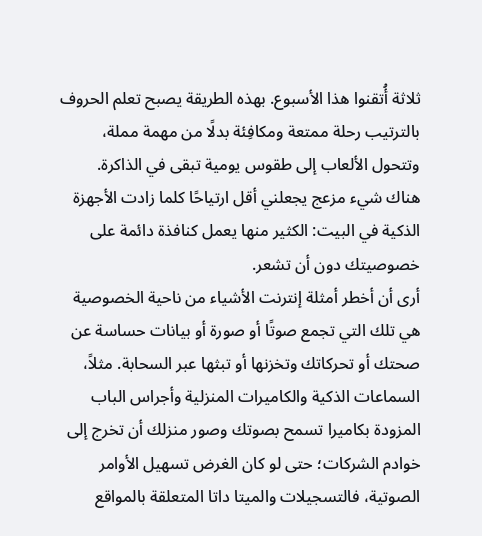ثلاثة أُتقنوا هذا الأسبوع. بهذه الطريقة يصبح تعلم الحروف بالترتيب رحلة ممتعة ومكافِئة بدلًا من مهمة مملة، وتتحول الألعاب إلى طقوس يومية تبقى في الذاكرة.
هناك شيء مزعج يجعلني أقل ارتياحًا كلما زادت الأجهزة الذكية في البيت: الكثير منها يعمل كنافذة دائمة على خصوصيتك دون أن تشعر.
أرى أن أخطر أمثلة إنترنت الأشياء من ناحية الخصوصية هي تلك التي تجمع صوتًا أو صورة أو بيانات حساسة عن صحتك أو تحركاتك وتخزنها أو تبثها عبر السحابة. مثلاً، السماعات الذكية والكاميرات المنزلية وأجراس الباب المزودة بكاميرا تسمح بصوتك وصور منزلك أن تخرج إلى خوادم الشركات؛ حتى لو كان الغرض تسهيل الأوامر الصوتية، فالتسجيلات والميتا داتا المتعلقة بالمواقع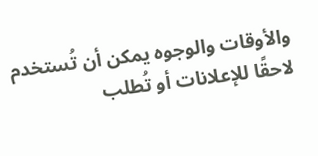والأوقات والوجوه يمكن أن تُستخدم لاحقًا للإعلانات أو تُطلب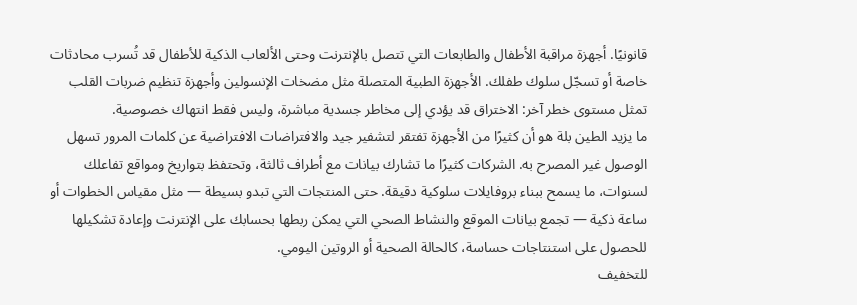قانونيًا. أجهزة مراقبة الأطفال والطابعات التي تتصل بالإنترنت وحتى الألعاب الذكية للأطفال قد تُسرب محادثات خاصة أو تسجّل سلوك طفلك. الأجهزة الطبية المتصلة مثل مضخات الإنسولين وأجهزة تنظيم ضربات القلب تمثل مستوى خطر آخر: الاختراق قد يؤدي إلى مخاطر جسدية مباشرة، وليس فقط انتهاك خصوصية.
ما يزيد الطين بلة هو أن كثيرًا من الأجهزة تفتقر لتشفير جيد والافتراضات الافتراضية عن كلمات المرور تسهل الوصول غير المصرح به. الشركات كثيرًا ما تشارك بيانات مع أطراف ثالثة، وتحتفظ بتواريخ ومواقع تفاعلك لسنوات، ما يسمح ببناء بروفايلات سلوكية دقيقة. حتى المنتجات التي تبدو بسيطة — مثل مقياس الخطوات أو ساعة ذكية — تجمع بيانات الموقع والنشاط الصحي التي يمكن ربطها بحسابك على الإنترنت وإعادة تشكيلها للحصول على استنتاجات حساسة، كالحالة الصحية أو الروتين اليومي.
للتخفيف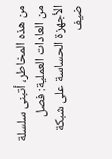من هذه المخاطر، أتبنى سلسلة من العادات العملية: فصل الأجهزة الحساسة على شبكة ضيف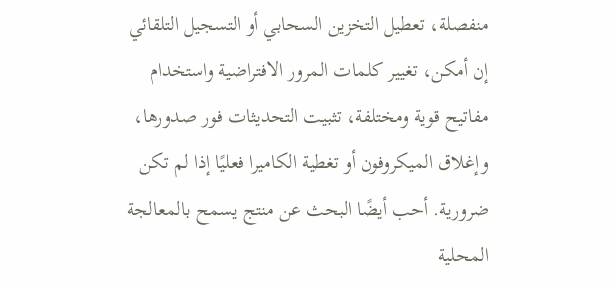منفصلة، تعطيل التخزين السحابي أو التسجيل التلقائي إن أمكن، تغيير كلمات المرور الافتراضية واستخدام مفاتيح قوية ومختلفة، تثبيت التحديثات فور صدورها، وإغلاق الميكروفون أو تغطية الكاميرا فعليًا إذا لم تكن ضرورية. أحب أيضًا البحث عن منتج يسمح بالمعالجة المحلية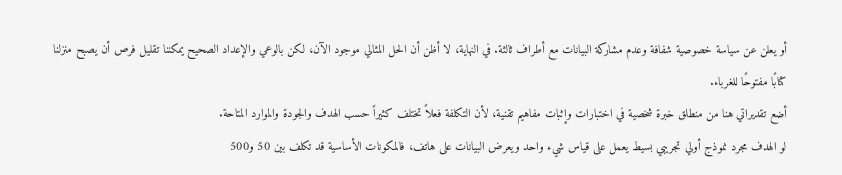أو يعلن عن سياسة خصوصية شفافة وعدم مشاركة البيانات مع أطراف ثالثة. في النهاية، لا أظن أن الحل المثالي موجود الآن، لكن بالوعي والإعداد الصحيح يمكننا تقليل فرص أن يصبح منزلنا كتابًا مفتوحًا للغرباء.
أضع تقديراتي هنا من منطلق خبرة شخصية في اختبارات وإثبات مفاهيم تقنية، لأن التكلفة فعلاً تختلف كثيراً حسب الهدف والجودة والموارد المتاحة.
لو الهدف مجرد نموذج أولي تجريبي بسيط يعمل على قياس شيء واحد ويعرض البيانات على هاتف، فالمكونات الأساسية قد تكلف بين 50 و500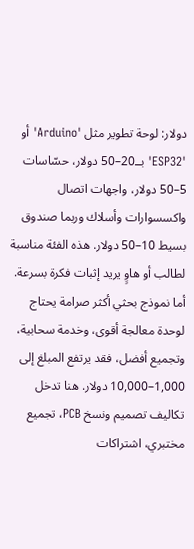دولار: لوحة تطوير مثل 'Arduino' أو 'ESP32' بــ20–50 دولار، حسّاسات 5–50 دولار، واجهات اتصال واكسسوارات وأسلاك وربما صندوق بسيط 10–50 دولار. هذه الفئة مناسبة لطالب أو هاوٍ يريد إثبات فكرة بسرعة.
أما نموذج بحثي أكثر صرامة يحتاج لوحدة معالجة أقوى، وخدمة سحابية، وتجميع أفضل، فقد يرتفع المبلغ إلى 1,000–10,000 دولار. هنا تدخل تكاليف تصميم ونسخ PCB، تجميع مختبري، اشتراكات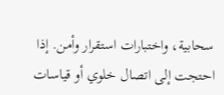سحابية، واختبارات استقرار وأمن. إذا احتجت إلى اتصال خلوي أو قياسات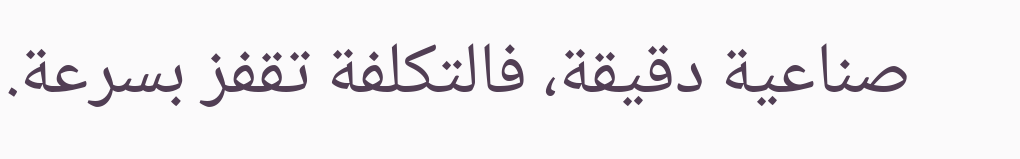صناعية دقيقة، فالتكلفة تقفز بسرعة.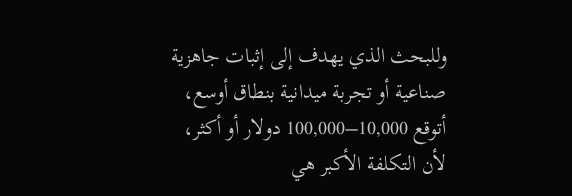وللبحث الذي يهدف إلى إثبات جاهزية صناعية أو تجربة ميدانية بنطاق أوسع، أتوقع 10,000–100,000 دولار أو أكثر، لأن التكلفة الأكبر هي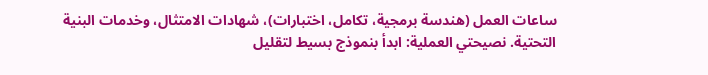ساعات العمل (هندسة برمجية، تكامل، اختبارات)، شهادات الامتثال، وخدمات البنية التحتية. نصيحتي العملية: ابدأ بنموذج بسيط لتقليل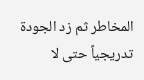المخاطر ثم زد الجودة تدريجياً حتى لا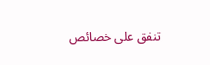تنفق على خصائص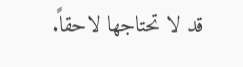قد لا تحتاجها لاحقاً.